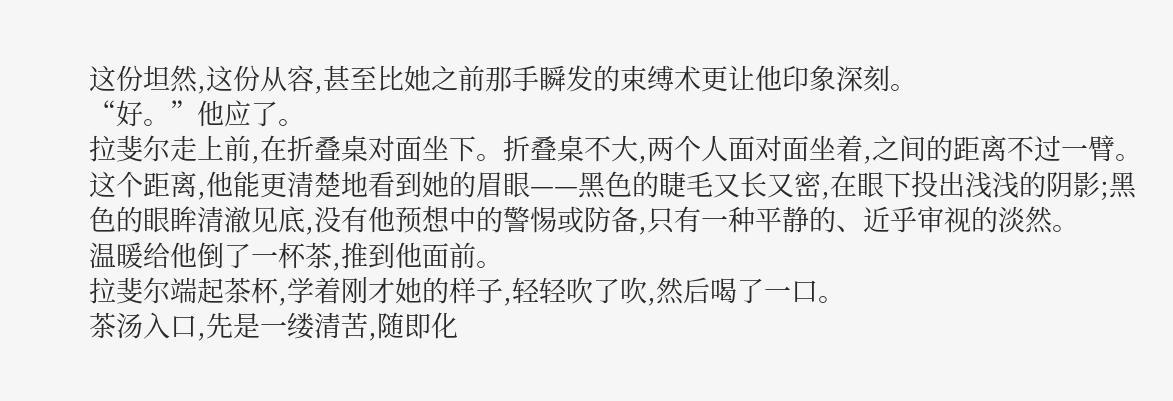这份坦然,这份从容,甚至比她之前那手瞬发的束缚术更让他印象深刻。
“好。”他应了。
拉斐尔走上前,在折叠桌对面坐下。折叠桌不大,两个人面对面坐着,之间的距离不过一臂。这个距离,他能更清楚地看到她的眉眼——黑色的睫毛又长又密,在眼下投出浅浅的阴影;黑色的眼眸清澈见底,没有他预想中的警惕或防备,只有一种平静的、近乎审视的淡然。
温暖给他倒了一杯茶,推到他面前。
拉斐尔端起茶杯,学着刚才她的样子,轻轻吹了吹,然后喝了一口。
茶汤入口,先是一缕清苦,随即化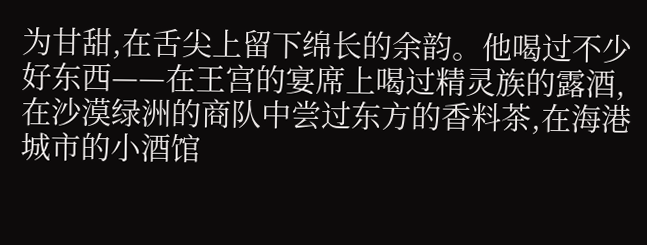为甘甜,在舌尖上留下绵长的余韵。他喝过不少好东西——在王宫的宴席上喝过精灵族的露酒,在沙漠绿洲的商队中尝过东方的香料茶,在海港城市的小酒馆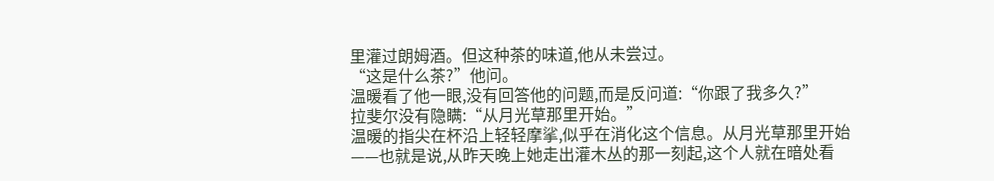里灌过朗姆酒。但这种茶的味道,他从未尝过。
“这是什么茶?”他问。
温暖看了他一眼,没有回答他的问题,而是反问道:“你跟了我多久?”
拉斐尔没有隐瞒:“从月光草那里开始。”
温暖的指尖在杯沿上轻轻摩挲,似乎在消化这个信息。从月光草那里开始——也就是说,从昨天晚上她走出灌木丛的那一刻起,这个人就在暗处看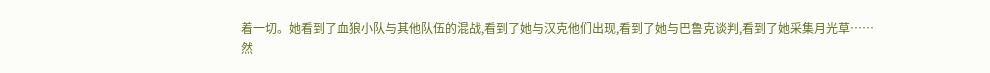着一切。她看到了血狼小队与其他队伍的混战,看到了她与汉克他们出现,看到了她与巴鲁克谈判,看到了她采集月光草……
然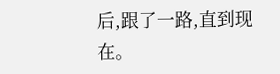后,跟了一路,直到现在。